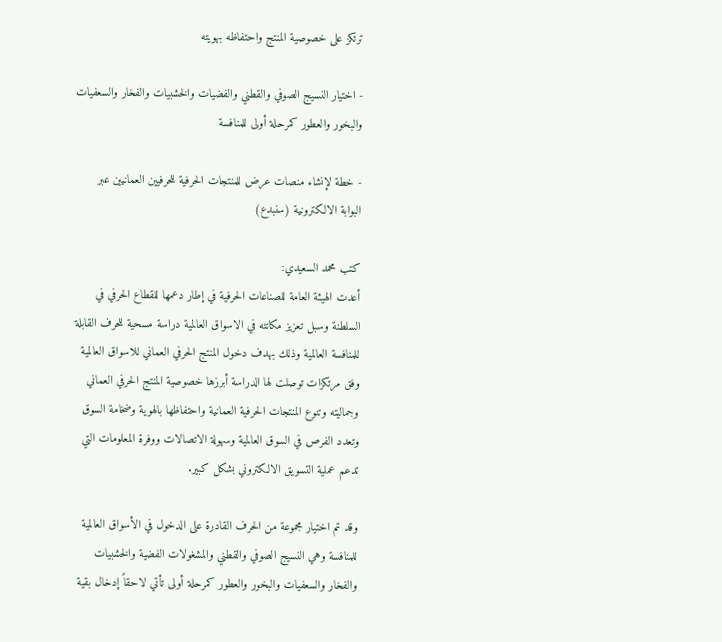ترتكز على خصوصية المنتج واحتفاظه بهويته

- اختيار النسيج الصوفي والقطني والفضيات والخشبيات والفخار والسعفيات والبخور والعطور كمرحلة أولى للمنافسة

- خطة لإنشاء منصات عرض للمنتجات الحرفية للحرفيين العمانيين عبر البوابة الالكترونية (سنبدع)

كتب محمد السعيدي:
أعدت الهيئة العامة للصناعات الحرفية في إطار دعمها للقطاع الحرفي في السلطنة وسبل تعزيز مكانته في الاسواق العالمية دراسة مسحية للحرف القابلة للمنافسة العالمية وذلك بهدف دخول المنتج الحرفي العماني للاسواق العالمية وفق مرتكزات توصلت لها الدراسة أبرزها خصوصية المنتج الحرفي العماني وجماليته وتنوع المنتجات الحرفية العمانية واحتفاظها بالهوية وضخامة السوق وتعدد الفرص في السوق العالمية وسهولة الاتصالات ووفرة المعلومات التي تدعم عملية التسويق الالكتروني بشكل كبير.

وقد تم اختيار مجموعة من الحرف القادرة على الدخول في الأسواق العالمية للمنافسة وهي النسيج الصوفي والقطني والمشغولات الفضية والخشبيات والفخار والسعفيات والبخور والعطور كمرحلة أولى تأتي لاحقاً إدخال بقية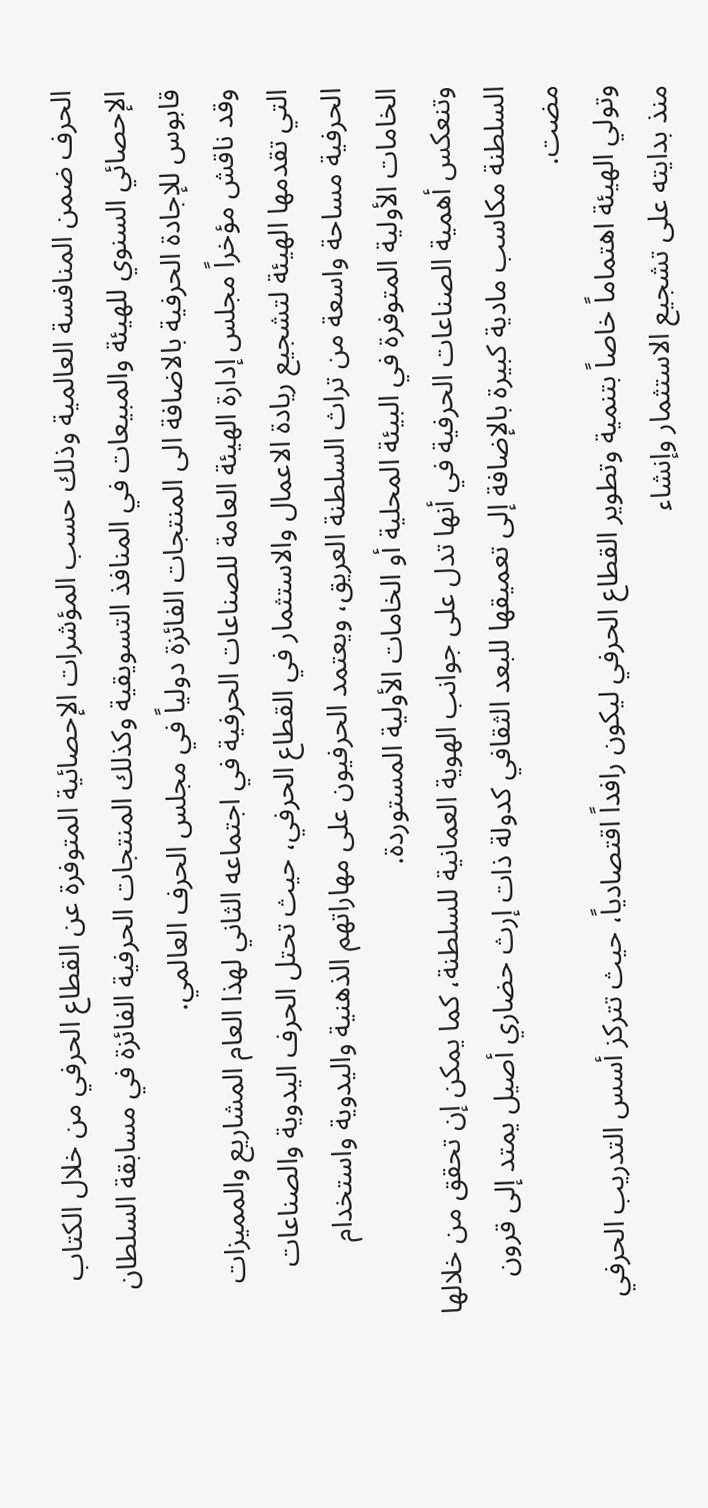الحرف ضمن المنافسة العالمية وذلك حسب المؤشرات الإحصائية المتوفرة عن القطاع الحرفي من خلال الكتاب الإحصائي السنوي للهيئة والمبيعات في المنافذ التسويقية وكذلك المنتجات الحرفية الفائزة في مسابقة السلطان قابوس للإجادة الحرفية بالاضافة الى المنتجات الفائزة دولياً في مجلس الحرف العالمي.
وقد ناقش مؤخراً مجلس إدارة الهيئة العامة للصناعات الحرفية في اجتماعه الثاني لهذا العام المشاريع والمميزات التي تقدمها الهيئة لتشجيع ريادة الاعمال والاستثمار في القطاع الحرفي، حيث تحتل الحرف اليدوية والصناعات الحرفية مساحة واسعة من تراث السلطنة العريق، ويعتمد الحرفيون على مهاراتهم الذهنية واليدوية واستخدام الخامات الأولية المتوفرة في البيئة المحلية أو الخامات الأولية المستوردة.
وتنعكس أهمية الصناعات الحرفية في أنها تدل على جوانب الهوية العمانية للسلطنة، كما يمكن إن تحقق من خلالها السلطنة مكاسب مادية كبيرة بالإضافة إلى تعميقها للبعد الثقافي كدولة ذات إرث حضاري أصيل يمتد إلى قرون مضت.
وتولي الهيئة اهتماماً خاصاً بتنمية وتطوير القطاع الحرفي ليكون رافداً اقتصادياً، حيث تتركز أسس التدريب الحرفي منذ بدايته على تشجيع الاستثمار وإنشاء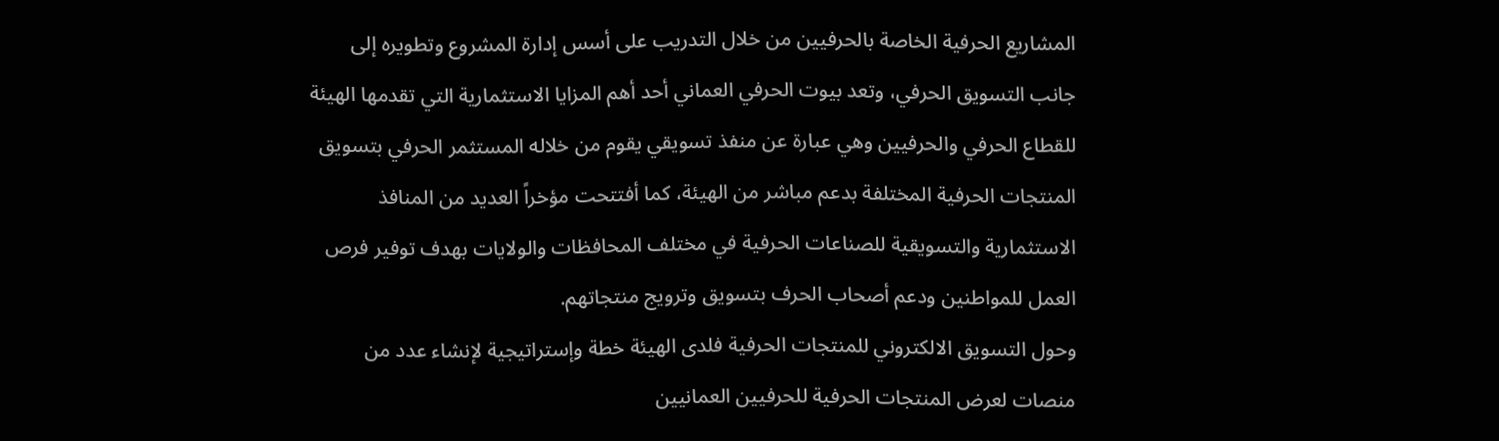المشاريع الحرفية الخاصة بالحرفيين من خلال التدريب على أسس إدارة المشروع وتطويره إلى جانب التسويق الحرفي، وتعد بيوت الحرفي العماني أحد أهم المزايا الاستثمارية التي تقدمها الهيئة للقطاع الحرفي والحرفيين وهي عبارة عن منفذ تسويقي يقوم من خلاله المستثمر الحرفي بتسويق المنتجات الحرفية المختلفة بدعم مباشر من الهيئة، كما أفتتحت مؤخراً العديد من المنافذ الاستثمارية والتسويقية للصناعات الحرفية في مختلف المحافظات والولايات بهدف توفير فرص العمل للمواطنين ودعم أصحاب الحرف بتسويق وترويج منتجاتهم.
وحول التسويق الالكتروني للمنتجات الحرفية فلدى الهيئة خطة وإستراتيجية لإنشاء عدد من منصات لعرض المنتجات الحرفية للحرفيين العمانيين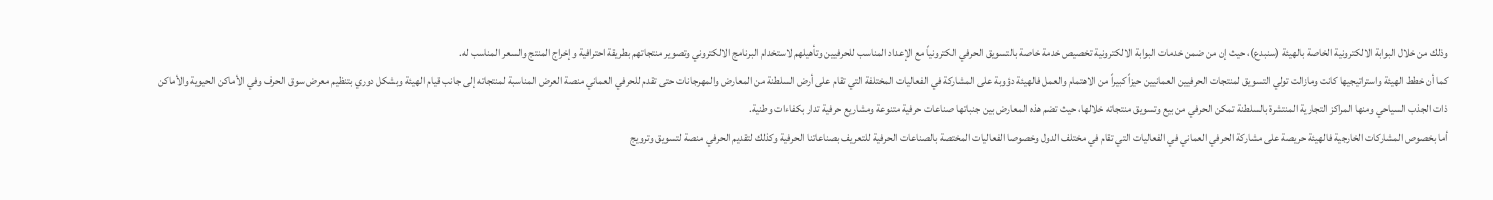وذلك من خلال البوابة الالكترونية الخاصة بالهيئة (سنبدع)، حيث إن من ضمن خدمات البوابة الالكترونية تخصيص خدمة خاصة بالتسويق الحرفي الكترونياً مع الإعداد المناسب للحرفيين وتأهيلهم لاستخدام البرنامج الالكتروني وتصوير منتجاتهم بطريقة احترافية وإخراج المنتج والسعر المناسب له.
كما أن خطط الهيئة واستراتيجيها كانت ومازالت تولي التسويق لمنتجات الحرفيين العمانيين حيزاً كبيراً من الاهتمام والعمل فالهيئة دؤوبة على المشاركة في الفعاليات المختلفة التي تقام على أرض السلطنة من المعارض والمهرجانات حتى تقدم للحرفي العماني منصة العرض المناسبة لمنتجاته إلى جانب قيام الهيئة وبشكل دوري بتنظيم معرض سوق الحرف وفي الأماكن الحيوية والأماكن ذات الجذب السياحي ومنها المراكز التجارية المنتشرة بالسلطنة تمكن الحرفي من بيع وتسويق منتجاته خلالها، حيث تضم هذه المعارض بين جنباتها صناعات حرفية متنوعة ومشاريع حرفية تدار بكفاءات وطنية.
أما بخصوص المشاركات الخارجية فالهيئة حريصة على مشاركة الحرفي العماني في الفعاليات التي تقام في مختلف الدول وخصوصا الفعاليات المختصة بالصناعات الحرفية للتعريف بصناعاتنا الحرفية وكذلك لتقديم الحرفي منصة لتسويق وترويج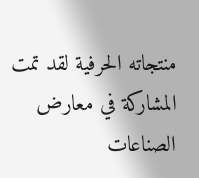منتجاته الحرفية لقد تمت المشاركة في معارض الصناعات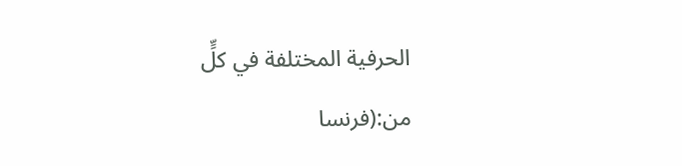الحرفية المختلفة في كلٍّ من:(فرنسا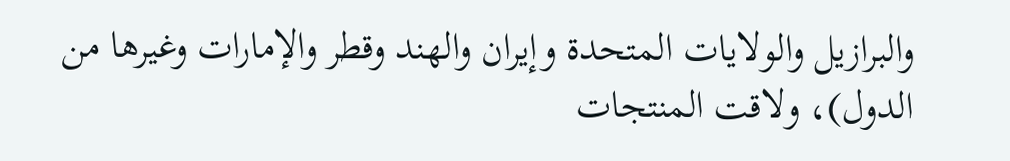والبرازيل والولايات المتحدة وإيران والهند وقطر والإمارات وغيرها من الدول)، ولاقت المنتجات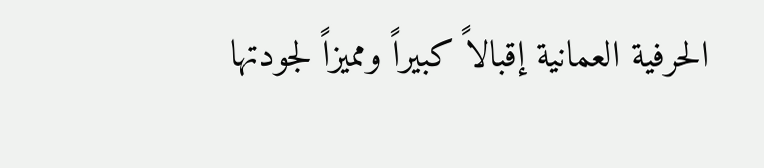الحرفية العمانية إقبالاً كبيراً ومميزاً لجودتها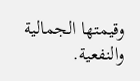وقيمتها الجمالية والنفعية.